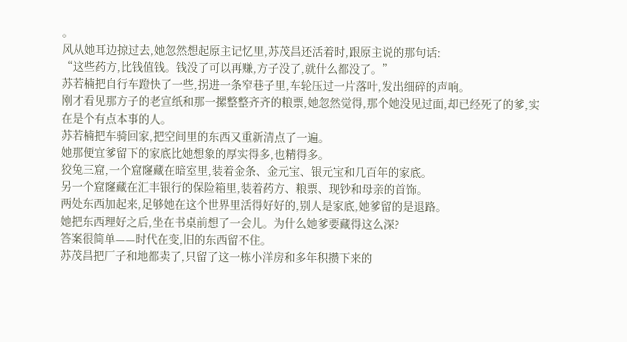。
风从她耳边掠过去,她忽然想起原主记忆里,苏茂昌还活着时,跟原主说的那句话:
“这些药方,比钱值钱。钱没了可以再赚,方子没了,就什么都没了。”
苏若楠把自行车蹬快了一些,拐进一条窄巷子里,车轮压过一片落叶,发出细碎的声响。
刚才看见那方子的老宣纸和那一摞整整齐齐的粮票,她忽然觉得,那个她没见过面,却已经死了的爹,实在是个有点本事的人。
苏若楠把车骑回家,把空间里的东西又重新清点了一遍。
她那便宜爹留下的家底比她想象的厚实得多,也精得多。
狡兔三窟,一个窟窿藏在暗室里,装着金条、金元宝、银元宝和几百年的家底。
另一个窟窿藏在汇丰银行的保险箱里,装着药方、粮票、现钞和母亲的首饰。
两处东西加起来,足够她在这个世界里活得好好的,别人是家底,她爹留的是退路。
她把东西理好之后,坐在书桌前想了一会儿。为什么她爹要藏得这么深?
答案很简单——时代在变,旧的东西留不住。
苏茂昌把厂子和地都卖了,只留了这一栋小洋房和多年积攒下来的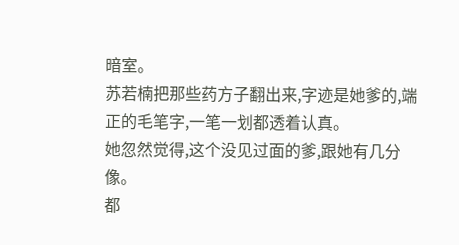暗室。
苏若楠把那些药方子翻出来,字迹是她爹的,端正的毛笔字,一笔一划都透着认真。
她忽然觉得,这个没见过面的爹,跟她有几分像。
都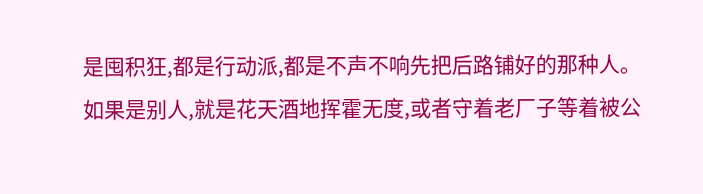是囤积狂,都是行动派,都是不声不响先把后路铺好的那种人。
如果是别人,就是花天酒地挥霍无度,或者守着老厂子等着被公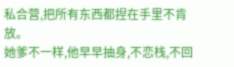私合营,把所有东西都捏在手里不肯放。
她爹不一样,他早早抽身,不恋栈,不回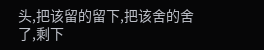头,把该留的留下,把该舍的舍了,剩下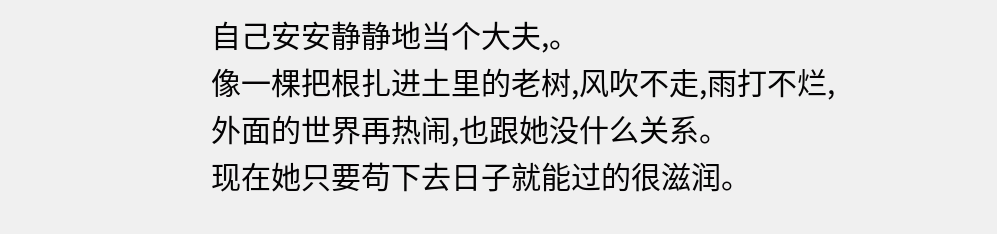自己安安静静地当个大夫,。
像一棵把根扎进土里的老树,风吹不走,雨打不烂,外面的世界再热闹,也跟她没什么关系。
现在她只要苟下去日子就能过的很滋润。